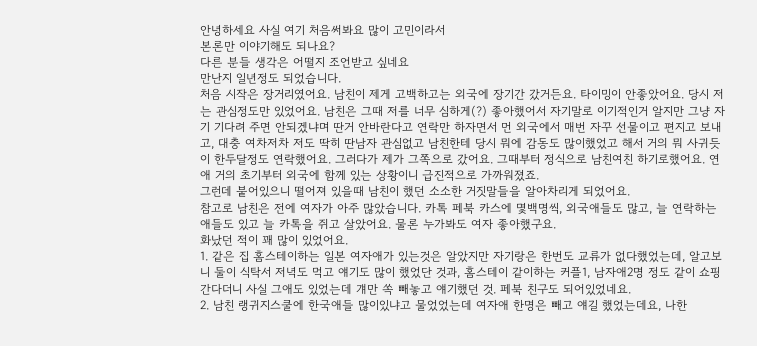안녕하세요 사실 여기 처음써봐요 많이 고민이라서
본론만 이야기해도 되나요?
다른 분들 생각은 어떨지 조언받고 싶네요
만난지 일년정도 되었습니다.
처음 시작은 장거리였어요. 남친이 제게 고백하고는 외국에 장기간 갔거든요. 타이밍이 안좋았어요. 당시 저는 관심정도만 있었어요. 남친은 그때 저를 너무 심하게(?) 좋아했어서 자기말로 이기적인거 알지만 그냥 자기 기다려 주면 안되겠냐며 딴거 안바란다고 연락만 하자면서 먼 외국에서 매번 자꾸 선물이고 편지고 보내고, 대충 여차저차 저도 딱히 딴남자 관심없고 남친한테 당시 뭐에 감동도 많이했었고 해서 거의 뭐 사귀듯이 한두달정도 연락했어요. 그러다가 제가 그쪽으로 갔어요. 그때부터 정식으로 남친여친 하기로했어요. 연애 거의 초기부터 외국에 함께 있는 상황이니 급진적으로 가까워졌죠.
그런데 붙어있으니 떨어져 있을때 남친이 했던 소소한 거짓말들을 알아차리게 되었어요.
참고로 남친은 전에 여자가 아주 많았습니다. 카톡 페북 카스에 몇백명씩, 외국애들도 많고, 늘 연락하는 애들도 있고 늘 카톡을 쥐고 살았어요. 물론 누가봐도 여자 좋아했구요.
화났던 적이 꽤 많이 있었어요.
1. 같은 집 홈스테이하는 일본 여자애가 있는것은 알았지만 자기랑은 한번도 교류가 없다했었는데, 알고보니 둘이 식탁서 저녁도 먹고 얘기도 많이 했었단 것과, 홈스테이 같이하는 커플1, 남자애2명 정도 같이 쇼핑간다더니 사실 그애도 있었는데 걔만 쏙 빼놓고 얘기했던 것. 페북 친구도 되어있었네요.
2. 남친 랭귀지스쿨에 한국애들 많이있냐고 물었었는데 여자애 한명은 빼고 얘길 했었는데요, 나한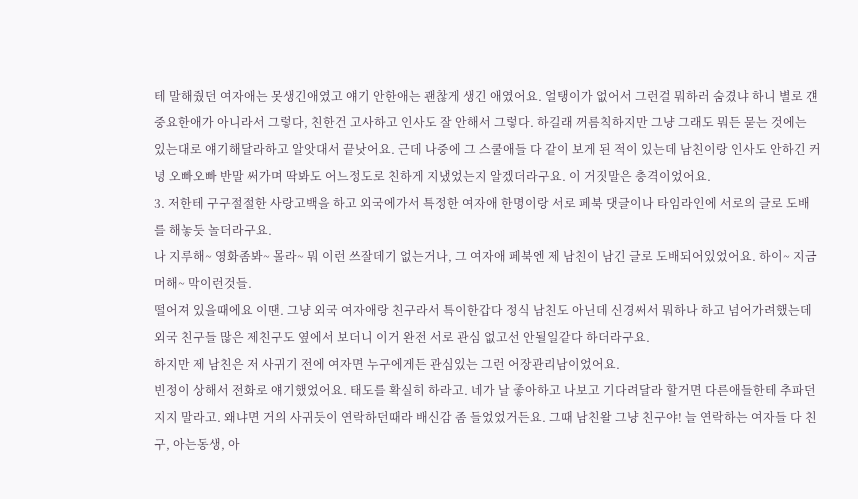테 말해줬던 여자애는 못생긴애였고 얘기 안한애는 괜찮게 생긴 애였어요. 얼탱이가 없어서 그런걸 뭐하러 숨겼냐 하니 별로 걘 중요한애가 아니라서 그렇다, 친한건 고사하고 인사도 잘 안해서 그렇다. 하길래 꺼름칙하지만 그냥 그래도 뭐든 묻는 것에는 있는대로 얘기해달라하고 알앗대서 끝낫어요. 근데 나중에 그 스쿨애들 다 같이 보게 된 적이 있는데 남친이랑 인사도 안하긴 커녕 오빠오빠 반말 써가며 딱봐도 어느정도로 친하게 지냈었는지 알겠더라구요. 이 거짓말은 충격이었어요.
3. 저한테 구구절절한 사랑고백을 하고 외국에가서 특정한 여자애 한명이랑 서로 페북 댓글이나 타임라인에 서로의 글로 도배를 해놓듯 놀더라구요.
나 지루해~ 영화좀봐~ 몰라~ 뭐 이런 쓰잘데기 없는거나, 그 여자애 페북엔 제 남친이 남긴 글로 도배되어있었어요. 하이~ 지금머해~ 막이런것들.
떨어져 있을때에요 이땐. 그냥 외국 여자애랑 친구라서 특이한갑다 정식 남친도 아닌데 신경써서 뭐하나 하고 넘어가려했는데 외국 친구들 많은 제친구도 옆에서 보더니 이거 완전 서로 관심 없고선 안될일같다 하더라구요.
하지만 제 남친은 저 사귀기 전에 여자면 누구에게든 관심있는 그런 어장관리남이었어요.
빈정이 상해서 전화로 얘기했었어요. 태도를 확실히 하라고. 네가 날 좋아하고 나보고 기다려달라 할거면 다른애들한테 추파던지지 말라고. 왜냐면 거의 사귀듯이 연락하던때라 배신감 좀 들었었거든요. 그때 남친왈 그냥 친구야! 늘 연락하는 여자들 다 친구, 아는동생, 아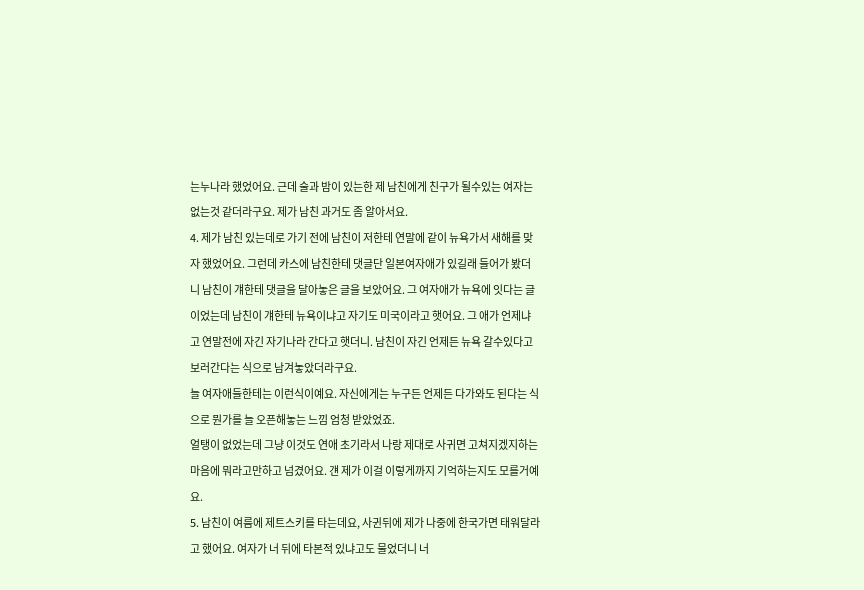는누나라 했었어요. 근데 술과 밤이 있는한 제 남친에게 친구가 될수있는 여자는 없는것 같더라구요. 제가 남친 과거도 좀 알아서요.
4. 제가 남친 있는데로 가기 전에 남친이 저한테 연말에 같이 뉴욕가서 새해를 맞자 했었어요. 그런데 카스에 남친한테 댓글단 일본여자애가 있길래 들어가 봤더니 남친이 걔한테 댓글을 달아놓은 글을 보았어요. 그 여자애가 뉴욕에 잇다는 글이었는데 남친이 걔한테 뉴욕이냐고 자기도 미국이라고 햇어요. 그 애가 언제냐고 연말전에 자긴 자기나라 간다고 햇더니. 남친이 자긴 언제든 뉴욕 갈수있다고 보러간다는 식으로 남겨놓았더라구요.
늘 여자애들한테는 이런식이예요. 자신에게는 누구든 언제든 다가와도 된다는 식으로 뭔가를 늘 오픈해놓는 느낌 엄청 받았었죠.
얼탱이 없었는데 그냥 이것도 연애 초기라서 나랑 제대로 사귀면 고쳐지겠지하는 마음에 뭐라고만하고 넘겼어요. 걘 제가 이걸 이렇게까지 기억하는지도 모를거예요.
5. 남친이 여름에 제트스키를 타는데요, 사귄뒤에 제가 나중에 한국가면 태워달라고 했어요. 여자가 너 뒤에 타본적 있냐고도 물었더니 너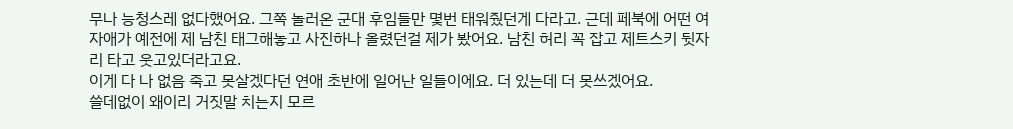무나 능청스레 없다했어요. 그쪽 놀러온 군대 후임들만 몇번 태워줬던게 다라고. 근데 페북에 어떤 여자애가 예전에 제 남친 태그해놓고 사진하나 올렸던걸 제가 봤어요. 남친 허리 꼭 잡고 제트스키 뒷자리 타고 웃고있더라고요.
이게 다 나 없음 죽고 못살겠다던 연애 초반에 일어난 일들이에요. 더 있는데 더 못쓰겠어요.
쓸데없이 왜이리 거짓말 치는지 모르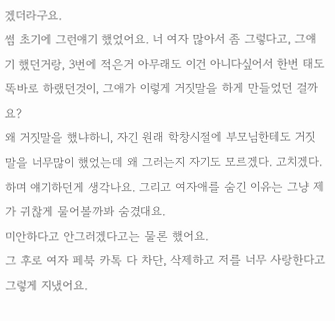겠더라구요.
썸 초기에 그런얘기 했었어요. 너 여자 많아서 좀 그렇다고, 그얘기 했던거랑, 3번에 적은거 아무래도 이건 아니다싶어서 한번 태도 똑바로 하랬던것이, 그애가 이렇게 거짓말을 하게 만들었던 걸까요?
왜 거짓말을 했냐하니, 자긴 원래 학창시절에 부모님한테도 거짓말을 너무많이 했었는데 왜 그러는지 자기도 모르겠다. 고치겠다. 하며 얘기하던게 생각나요. 그리고 여자애를 숨긴 이유는 그냥 제가 귀찮게 물어볼까봐 숨겼대요.
미안하다고 안그러겠다고는 물론 했어요.
그 후로 여자 페북 카톡 다 차단, 삭제하고 저를 너무 사랑한다고 그렇게 지냈어요.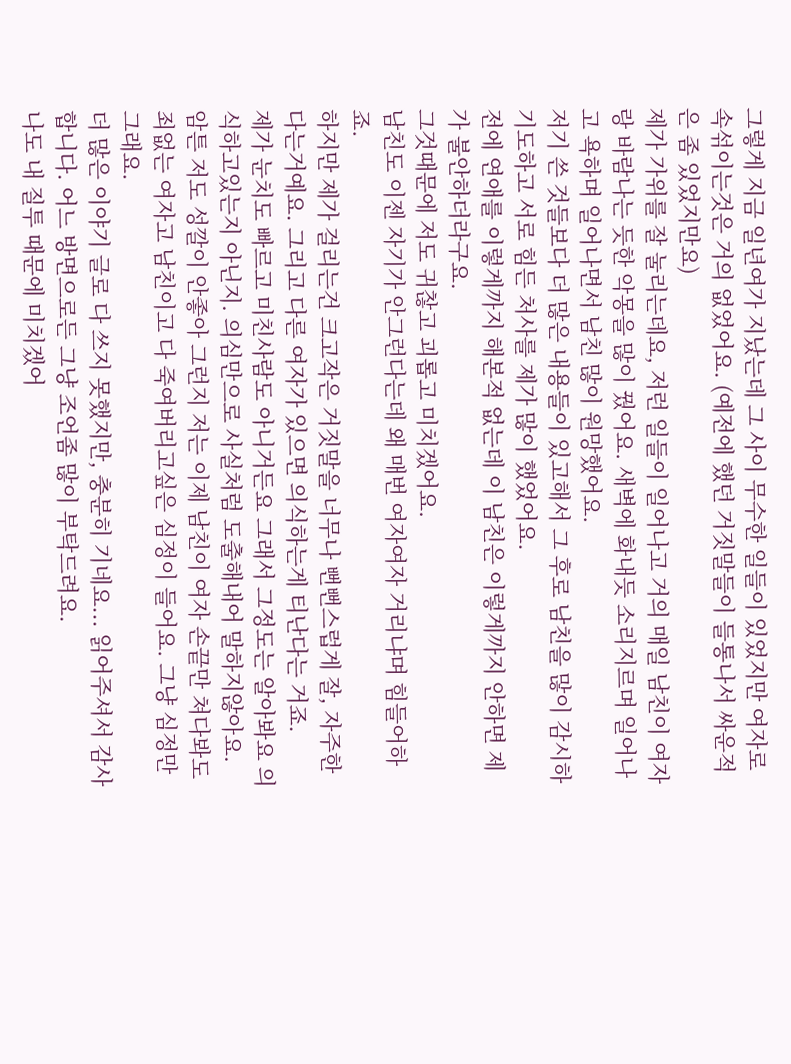그렇게 지금 일년여가 지났는데 그 사이 무수한 일들이 있었지만 여자로 속섞이는것은 거의 없었어요. (예전에 했던 거짓말들이 들통나서 싸운적은 좀 있었지만요)
제가 가위를 잘 눌리는데요, 저런 일들이 일어나고 거의 매일 남친이 여자랑 바람나는 듯한 악몽을 많이 꿨어요. 새벽에 화내듯 소리지르며 일어나고 욕하며 일어나면서 남친 많이 원망했어요.
저기 쓴 것들보다 더 많은 내용들이 있고해서 그 후로 남친을 많이 감시하기도하고 서로 힘든 처사를 제가 많이 했었어요.
전에 연애를 이렇게까지 해본적 없는데 이 남친은 이렇게까지 안하면 제가 불안하더라구요.
그것때문에 저도 귀찮고 괴롭고 미치겠어요.
남친도 이젠 자기가 안그런다는데 왜 매번 여자여자 거리냐며 힘들어하죠.
하지만 제가 걸리는건 크고작은 거짓말을 너무나 뻔뻔스럽게 잘, 자주한다는거예요. 그리고 다른 여자가 있으면 의식하는게 티난다는 거죠.
제가 눈치도 빠르고 미친사람도 아니거든요 그래서 그정도는 알아봐요 의식하고있는지 아닌지. 의심만으로 사실처럼 도출해내어 말하지않아요.
암튼 저도 성깔이 안좋아 그런지 저는 이제 남친이 여자 손끝만 쳐다봐도 죄없는 여자고 남친이고 다 죽여버리고싶은 심정이 들어요. 그냥 심정만 그래요.
더 많은 이야기 글로 다 쓰지 못했지만, 충분히 기네요... 읽어주셔서 감사합니다. 어느 방면으로든 그냥 조언좀 많이 부탁드려요.
나도 내 질투 때문에 미치겠어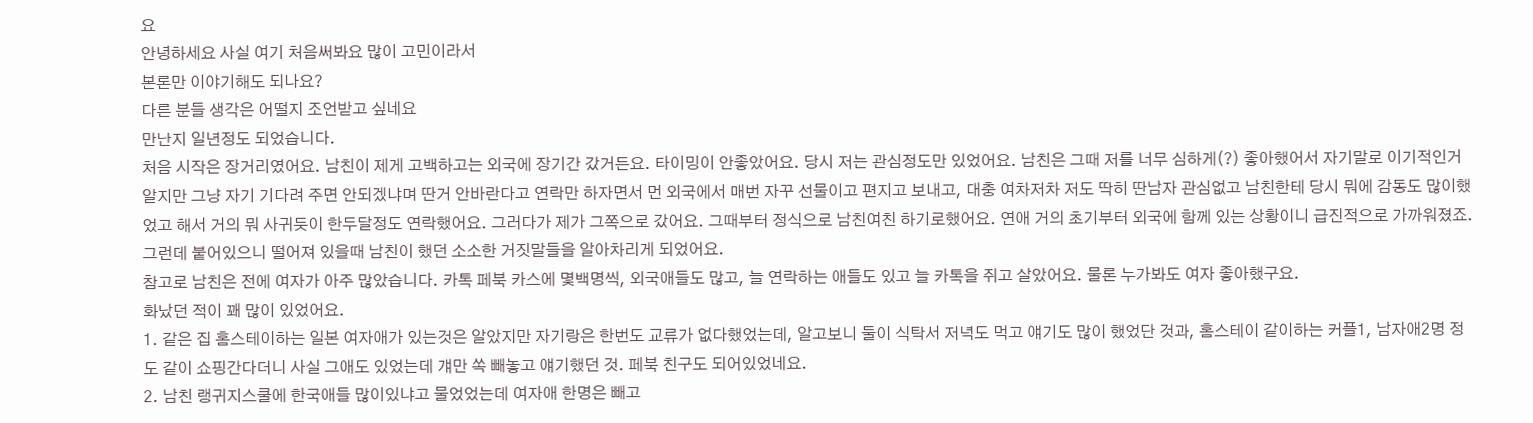요
안녕하세요 사실 여기 처음써봐요 많이 고민이라서
본론만 이야기해도 되나요?
다른 분들 생각은 어떨지 조언받고 싶네요
만난지 일년정도 되었습니다.
처음 시작은 장거리였어요. 남친이 제게 고백하고는 외국에 장기간 갔거든요. 타이밍이 안좋았어요. 당시 저는 관심정도만 있었어요. 남친은 그때 저를 너무 심하게(?) 좋아했어서 자기말로 이기적인거 알지만 그냥 자기 기다려 주면 안되겠냐며 딴거 안바란다고 연락만 하자면서 먼 외국에서 매번 자꾸 선물이고 편지고 보내고, 대충 여차저차 저도 딱히 딴남자 관심없고 남친한테 당시 뭐에 감동도 많이했었고 해서 거의 뭐 사귀듯이 한두달정도 연락했어요. 그러다가 제가 그쪽으로 갔어요. 그때부터 정식으로 남친여친 하기로했어요. 연애 거의 초기부터 외국에 함께 있는 상황이니 급진적으로 가까워졌죠.
그런데 붙어있으니 떨어져 있을때 남친이 했던 소소한 거짓말들을 알아차리게 되었어요.
참고로 남친은 전에 여자가 아주 많았습니다. 카톡 페북 카스에 몇백명씩, 외국애들도 많고, 늘 연락하는 애들도 있고 늘 카톡을 쥐고 살았어요. 물론 누가봐도 여자 좋아했구요.
화났던 적이 꽤 많이 있었어요.
1. 같은 집 홈스테이하는 일본 여자애가 있는것은 알았지만 자기랑은 한번도 교류가 없다했었는데, 알고보니 둘이 식탁서 저녁도 먹고 얘기도 많이 했었단 것과, 홈스테이 같이하는 커플1, 남자애2명 정도 같이 쇼핑간다더니 사실 그애도 있었는데 걔만 쏙 빼놓고 얘기했던 것. 페북 친구도 되어있었네요.
2. 남친 랭귀지스쿨에 한국애들 많이있냐고 물었었는데 여자애 한명은 빼고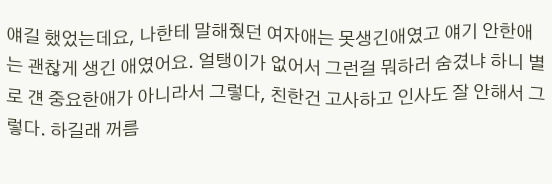얘길 했었는데요, 나한테 말해줬던 여자애는 못생긴애였고 얘기 안한애는 괜찮게 생긴 애였어요. 얼탱이가 없어서 그런걸 뭐하러 숨겼냐 하니 별로 걘 중요한애가 아니라서 그렇다, 친한건 고사하고 인사도 잘 안해서 그렇다. 하길래 꺼름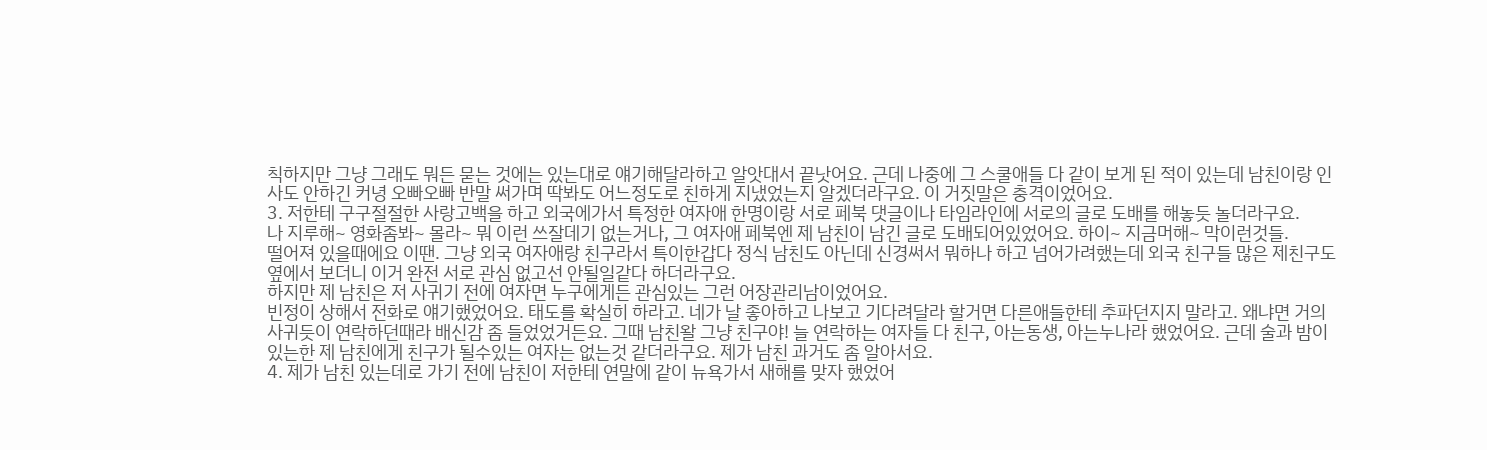칙하지만 그냥 그래도 뭐든 묻는 것에는 있는대로 얘기해달라하고 알앗대서 끝낫어요. 근데 나중에 그 스쿨애들 다 같이 보게 된 적이 있는데 남친이랑 인사도 안하긴 커녕 오빠오빠 반말 써가며 딱봐도 어느정도로 친하게 지냈었는지 알겠더라구요. 이 거짓말은 충격이었어요.
3. 저한테 구구절절한 사랑고백을 하고 외국에가서 특정한 여자애 한명이랑 서로 페북 댓글이나 타임라인에 서로의 글로 도배를 해놓듯 놀더라구요.
나 지루해~ 영화좀봐~ 몰라~ 뭐 이런 쓰잘데기 없는거나, 그 여자애 페북엔 제 남친이 남긴 글로 도배되어있었어요. 하이~ 지금머해~ 막이런것들.
떨어져 있을때에요 이땐. 그냥 외국 여자애랑 친구라서 특이한갑다 정식 남친도 아닌데 신경써서 뭐하나 하고 넘어가려했는데 외국 친구들 많은 제친구도 옆에서 보더니 이거 완전 서로 관심 없고선 안될일같다 하더라구요.
하지만 제 남친은 저 사귀기 전에 여자면 누구에게든 관심있는 그런 어장관리남이었어요.
빈정이 상해서 전화로 얘기했었어요. 태도를 확실히 하라고. 네가 날 좋아하고 나보고 기다려달라 할거면 다른애들한테 추파던지지 말라고. 왜냐면 거의 사귀듯이 연락하던때라 배신감 좀 들었었거든요. 그때 남친왈 그냥 친구야! 늘 연락하는 여자들 다 친구, 아는동생, 아는누나라 했었어요. 근데 술과 밤이 있는한 제 남친에게 친구가 될수있는 여자는 없는것 같더라구요. 제가 남친 과거도 좀 알아서요.
4. 제가 남친 있는데로 가기 전에 남친이 저한테 연말에 같이 뉴욕가서 새해를 맞자 했었어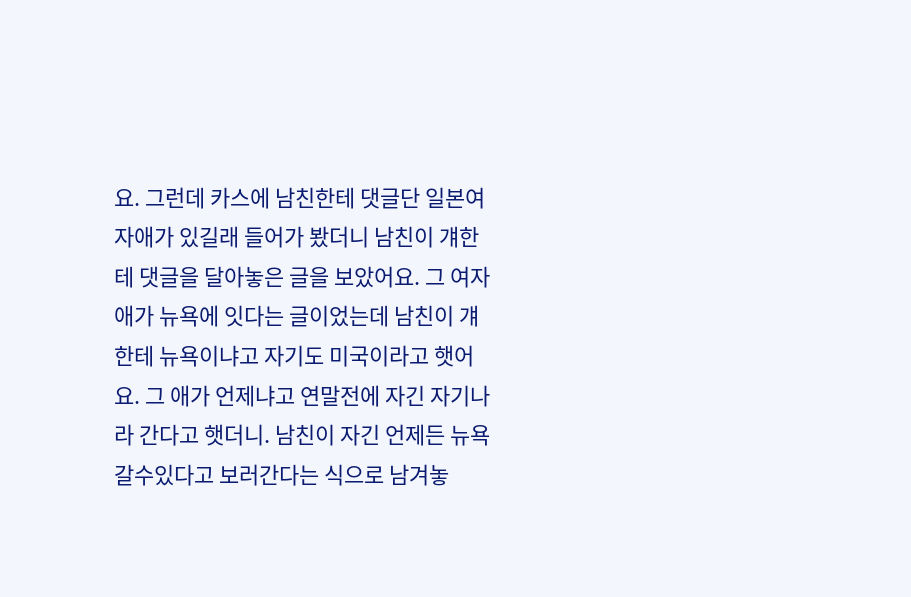요. 그런데 카스에 남친한테 댓글단 일본여자애가 있길래 들어가 봤더니 남친이 걔한테 댓글을 달아놓은 글을 보았어요. 그 여자애가 뉴욕에 잇다는 글이었는데 남친이 걔한테 뉴욕이냐고 자기도 미국이라고 햇어요. 그 애가 언제냐고 연말전에 자긴 자기나라 간다고 햇더니. 남친이 자긴 언제든 뉴욕 갈수있다고 보러간다는 식으로 남겨놓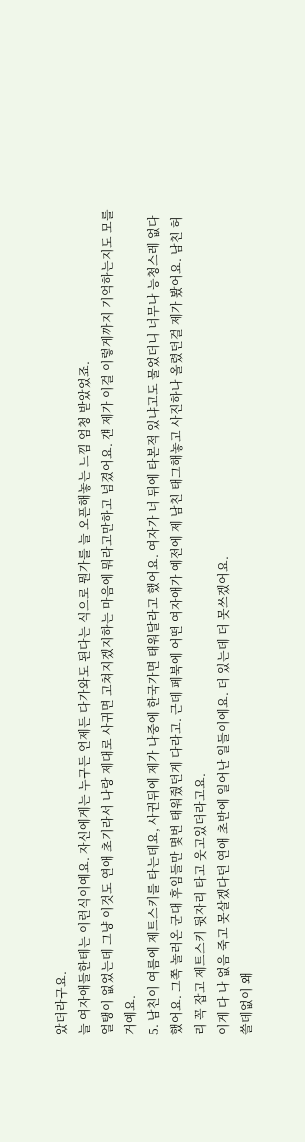았더라구요.
늘 여자애들한테는 이런식이예요. 자신에게는 누구든 언제든 다가와도 된다는 식으로 뭔가를 늘 오픈해놓는 느낌 엄청 받았었죠.
얼탱이 없었는데 그냥 이것도 연애 초기라서 나랑 제대로 사귀면 고쳐지겠지하는 마음에 뭐라고만하고 넘겼어요. 걘 제가 이걸 이렇게까지 기억하는지도 모를거예요.
5. 남친이 여름에 제트스키를 타는데요, 사귄뒤에 제가 나중에 한국가면 태워달라고 했어요. 여자가 너 뒤에 타본적 있냐고도 물었더니 너무나 능청스레 없다했어요. 그쪽 놀러온 군대 후임들만 몇번 태워줬던게 다라고. 근데 페북에 어떤 여자애가 예전에 제 남친 태그해놓고 사진하나 올렸던걸 제가 봤어요. 남친 허리 꼭 잡고 제트스키 뒷자리 타고 웃고있더라고요.
이게 다 나 없음 죽고 못살겠다던 연애 초반에 일어난 일들이에요. 더 있는데 더 못쓰겠어요.
쓸데없이 왜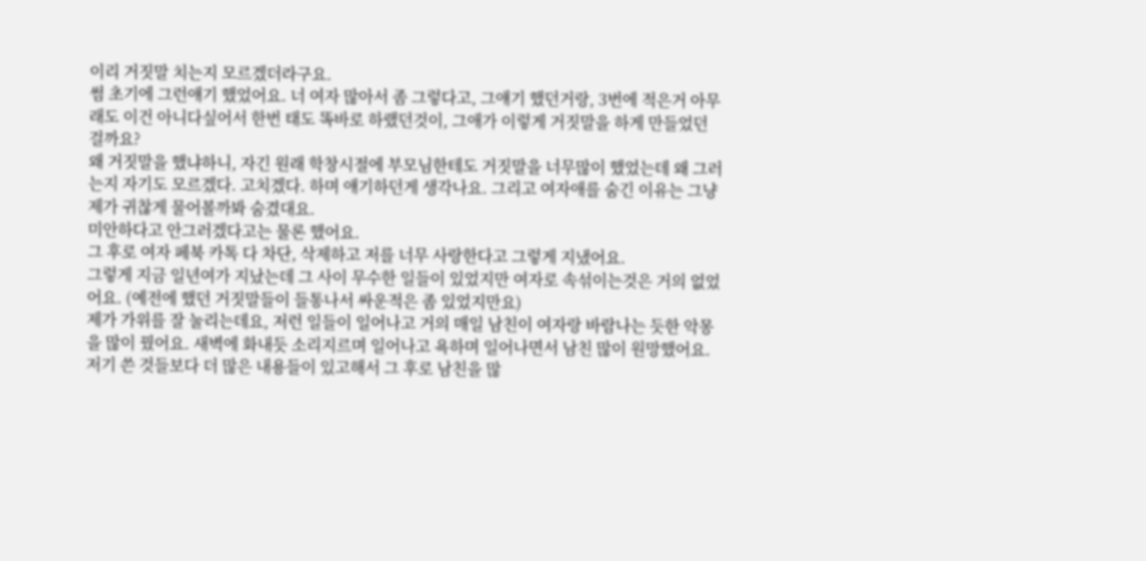이리 거짓말 치는지 모르겠더라구요.
썸 초기에 그런얘기 했었어요. 너 여자 많아서 좀 그렇다고, 그얘기 했던거랑, 3번에 적은거 아무래도 이건 아니다싶어서 한번 태도 똑바로 하랬던것이, 그애가 이렇게 거짓말을 하게 만들었던 걸까요?
왜 거짓말을 했냐하니, 자긴 원래 학창시절에 부모님한테도 거짓말을 너무많이 했었는데 왜 그러는지 자기도 모르겠다. 고치겠다. 하며 얘기하던게 생각나요. 그리고 여자애를 숨긴 이유는 그냥 제가 귀찮게 물어볼까봐 숨겼대요.
미안하다고 안그러겠다고는 물론 했어요.
그 후로 여자 페북 카톡 다 차단, 삭제하고 저를 너무 사랑한다고 그렇게 지냈어요.
그렇게 지금 일년여가 지났는데 그 사이 무수한 일들이 있었지만 여자로 속섞이는것은 거의 없었어요. (예전에 했던 거짓말들이 들통나서 싸운적은 좀 있었지만요)
제가 가위를 잘 눌리는데요, 저런 일들이 일어나고 거의 매일 남친이 여자랑 바람나는 듯한 악몽을 많이 꿨어요. 새벽에 화내듯 소리지르며 일어나고 욕하며 일어나면서 남친 많이 원망했어요.
저기 쓴 것들보다 더 많은 내용들이 있고해서 그 후로 남친을 많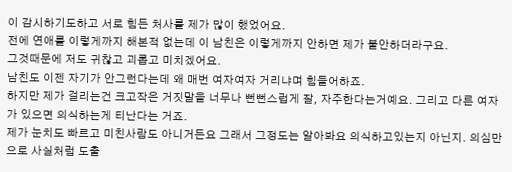이 감시하기도하고 서로 힘든 처사를 제가 많이 했었어요.
전에 연애를 이렇게까지 해본적 없는데 이 남친은 이렇게까지 안하면 제가 불안하더라구요.
그것때문에 저도 귀찮고 괴롭고 미치겠어요.
남친도 이젠 자기가 안그런다는데 왜 매번 여자여자 거리냐며 힘들어하죠.
하지만 제가 걸리는건 크고작은 거짓말을 너무나 뻔뻔스럽게 잘, 자주한다는거예요. 그리고 다른 여자가 있으면 의식하는게 티난다는 거죠.
제가 눈치도 빠르고 미친사람도 아니거든요 그래서 그정도는 알아봐요 의식하고있는지 아닌지. 의심만으로 사실처럼 도출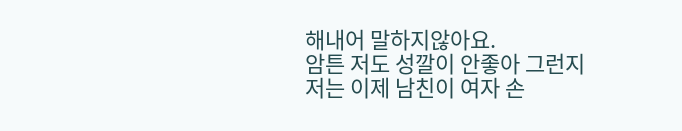해내어 말하지않아요.
암튼 저도 성깔이 안좋아 그런지 저는 이제 남친이 여자 손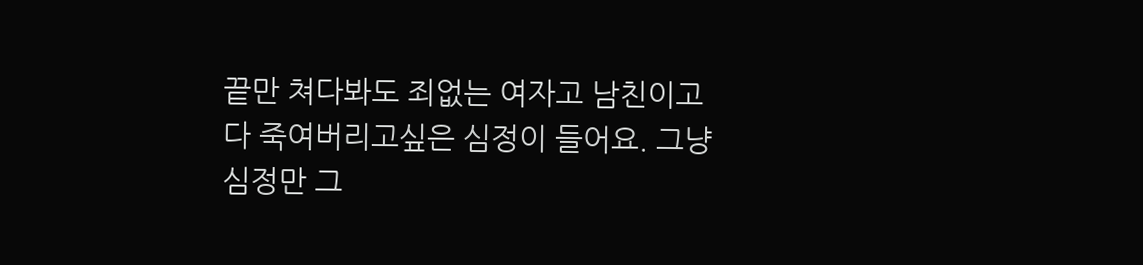끝만 쳐다봐도 죄없는 여자고 남친이고 다 죽여버리고싶은 심정이 들어요. 그냥 심정만 그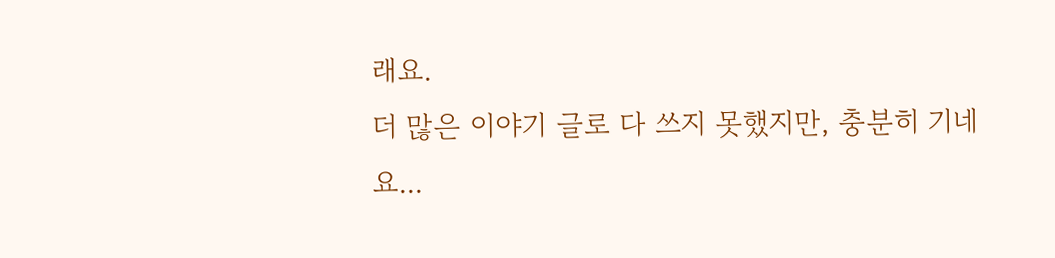래요.
더 많은 이야기 글로 다 쓰지 못했지만, 충분히 기네요...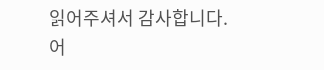읽어주셔서 감사합니다. 어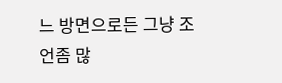느 방면으로든 그냥 조언좀 많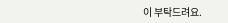이 부탁드려요.